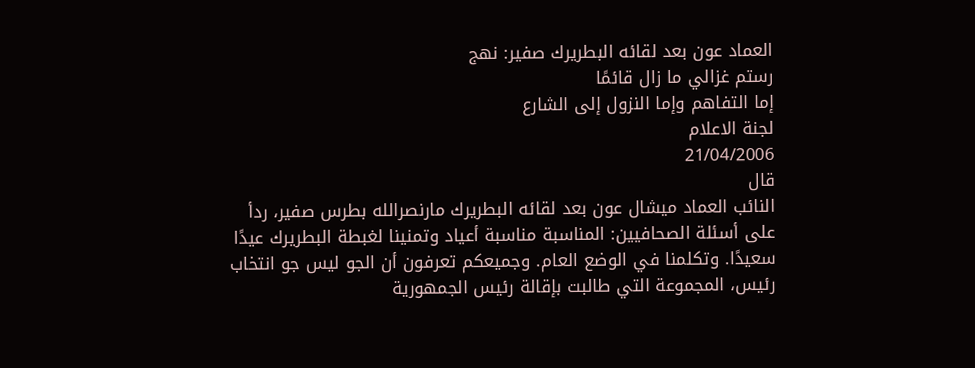العماد عون بعد لقائه البطريرك صفير: نهج
رستم غزالي ما زال قائمًا
إما التفاهم وإما النزول إلى الشارع
لجنة الاعلام
21/04/2006
قال
النائب العماد ميشال عون بعد لقائه البطريرك مارنصرالله بطرس صفير، ردأ
على أسئلة الصحافيين: المناسبة مناسبة أعياد وتمنينا لغبطة البطريرك عيدًا
سعيدًا. وتكلمنا في الوضع العام. وجميعكم تعرفون أن الجو ليس جو انتخاب
رئيس، المجموعة التي طالبت بإقالة رئيس الجمهورية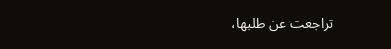تراجعت عن طلبها،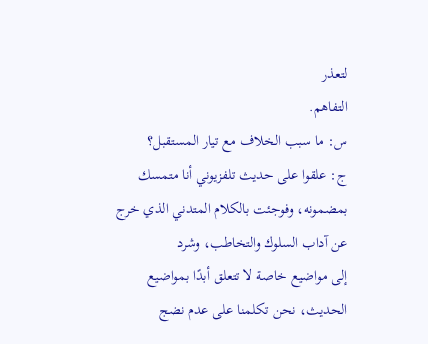لتعذر
التفاهم.
س: ما سبب الخلاف مع تيار المستقبل؟
ج: علقوا على حديث تلفزيوني أنا متمسك
بمضمونه، وفوجئت بالكلام المتدني الذي خرج عن آداب السلوك والتخاطب، وشرد
إلى مواضيع خاصة لا تتعلق أبدًا بمواضيع الحديث، نحن تكلمنا على عدم نضج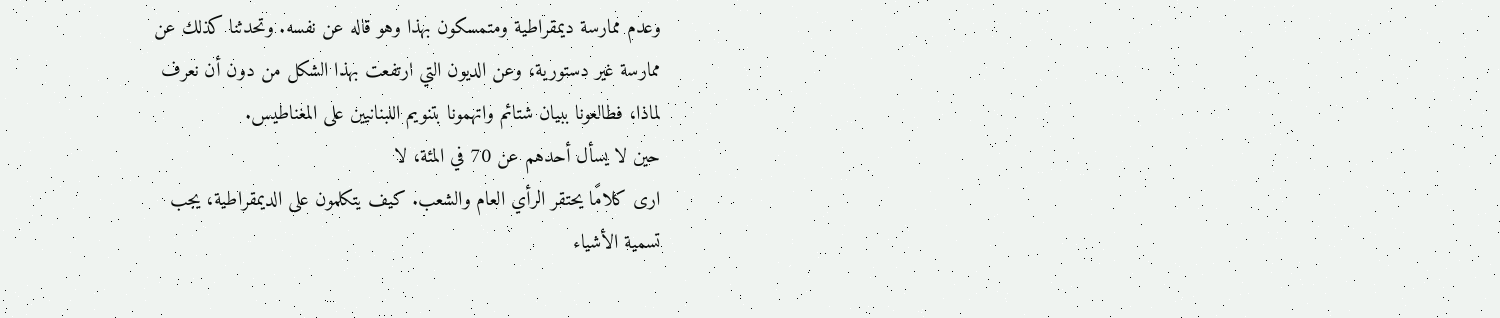وعدم ممارسة ديمقراطية ومتمسكون بهذا وهو قاله عن نفسه. وتحدثنا كذلك عن
ممارسة غير دستورية، وعن الديون التي ارتفعت بهذا الشكل من دون أن نعرف
لماذا، فطالعونا ببيان شتائم واتهمونا بتنويم اللبنانيين على المغناطيس.
حين لا يسأل أحدهم عن 70 في المئة، لا
ارى كلامًا يحتقر الرأي العام والشعب. كيف يتكلمون على الديمقراطية، يجب
تسمية الأشياء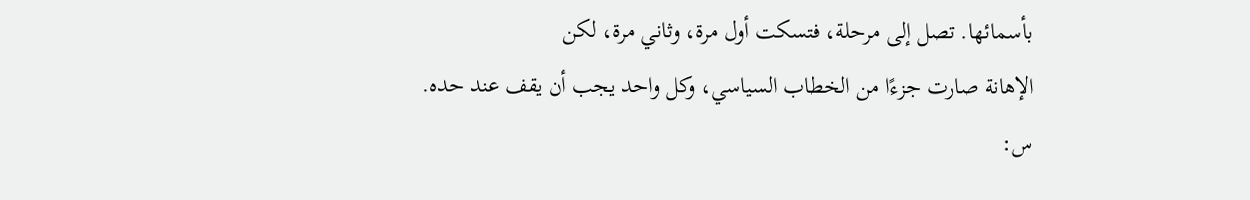بأسمائها. تصل إلى مرحلة، فتسكت أول مرة، وثاني مرة، لكن
الإهانة صارت جزءًا من الخطاب السياسي، وكل واحد يجب أن يقف عند حده.
س: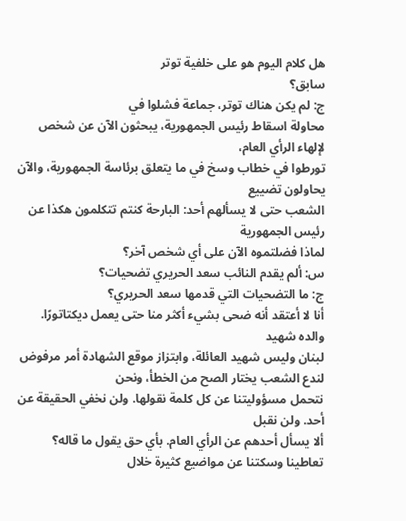هل كلام اليوم هو على خلفية توتر
سابق؟
ج: لم يكن هناك توتر، جماعة فشلوا في
محاولة اسقاط رئيس الجمهورية، يبحثون الآن عن شخص لإلهاء الرأي العام،
تورطوا في خطاب وسخ في ما يتعلق برئاسة الجمهورية، والآن يحاولون تضييع
الشعب حتى لا يسألهم أحد: البارحة كنتم تتكلمون هكذا عن رئيس الجمهورية
لماذا فضلتموه الآن على أي شخص آخر؟
س: ألم يقدم النائب سعد الحريري تضحيات؟
ج: ما التضحيات التي قدمها سعد الحريري؟
أنا لا أعتقد أنه ضحى بشيء أكثر منا حتى يعمل ديكتاتورًا. والده شهيد
لبنان وليس شهيد العائلة، وابتزاز موقع الشهادة أمر مرفوض
لندع الشعب يختار الصح من الخطأ، ونحن
نتحمل مسؤوليتنا عن كل كلمة نقولها. ولن نخفي الحقيقة عن أحد. ولن نقبل
ألا يسأل أحدهم عن الرأي العام. بأي حق يقول ما قاله؟
تعاطينا وسكتنا عن مواضيع كثيرة خلال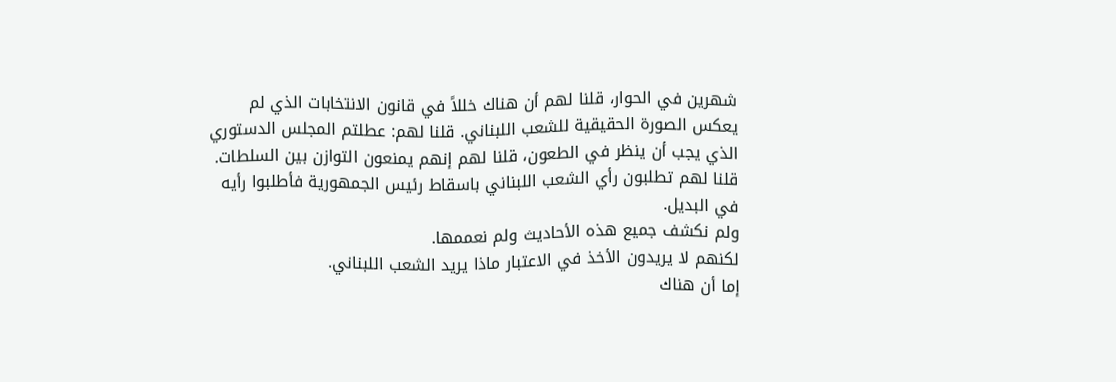شهرين في الحوار، قلنا لهم أن هناك خللاً في قانون الانتخابات الذي لم
يعكس الصورة الحقيقية للشعب اللبناني. قلنا لهم: عطلتم المجلس الدستوري
الذي يجب أن ينظر في الطعون، قلنا لهم إنهم يمنعون التوازن بين السلطات.
قلنا لهم تطلبون رأي الشعب اللبناني باسقاط رئيس الجمهورية فأطلبوا رأيه
في البديل.
ولم نكشف جميع هذه الأحاديث ولم نعممها.
لكنهم لا يريدون الأخذ في الاعتبار ماذا يريد الشعب اللبناني.
إما أن هناك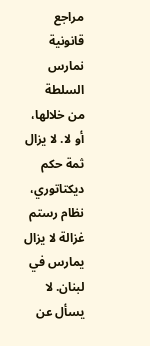مراجع قانونية نمارس السلطة
من خلالها، أو لا. لا يزال ثمة حكم ديكتاتوري، نظام رستم غزالة لا يزال
يمارس في لبنان. لا يسأل عن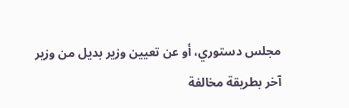مجلس دستوري، أو عن تعيين وزير بديل من وزير
آخر بطريقة مخالفة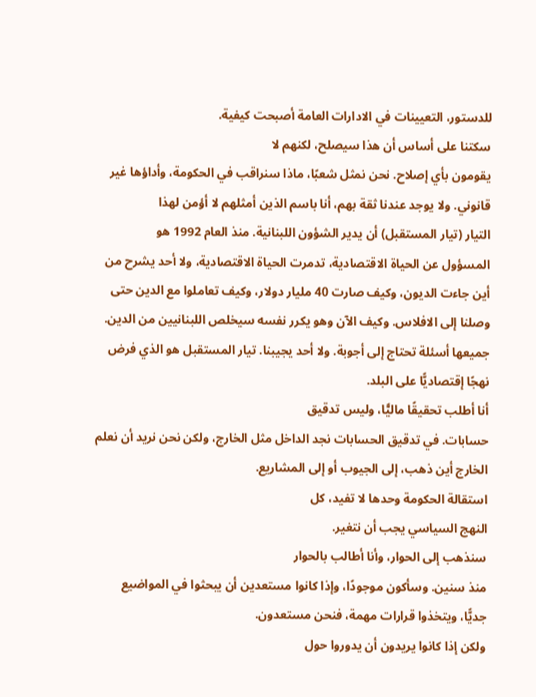للدستور، التعيينات في الادارات العامة أصبحت كيفية.
سكتنا على أساس أن هذا سيصلح، لكنهم لا
يقومون بأي إصلاح. نحن نمثل شعبًا، ماذا سنراقب في الحكومة، وأداؤها غير
قانوني. ولا يوجد عندنا ثقة بهم، أنا باسم الذين أمثلهم لا أؤمن لهذا
التيار (تيار المستقبل) أن يدير الشؤون اللبنانية. منذ العام 1992 هو
المسؤول عن الحياة الاقتصادية، تدمرت الحياة الاقتصادية، ولا أحد يشرح من
أين جاءت الديون، وكيف صارت 40 مليار دولار، وكيف تعاملوا مع الدين حتى
وصلنا إلى الافلاس. وكيف الآن وهو يكرر نفسه سيخلص اللبنانيين من الدين.
جميعها أسئلة تحتاج إلى أجوبة. ولا أحد يجيبنا. تيار المستقبل هو الذي فرض
نهجًا إقتصاديًّا على البلد.
أنا أطلب تحقيقًا ماليًّا، وليس تدقيق
حسابات. في تدقيق الحسابات نجد الداخل مثل الخارج، ولكن نحن نريد أن نعلم
الخارج أين ذهب، إلى الجيوب أو إلى المشاريع.
استقالة الحكومة وحدها لا تفيد، كل
النهج السياسي يجب أن نتغير.
سنذهب إلى الحوار، وأنا أطالب بالحوار
منذ سنين. وسأكون موجودًا، وإذا كانوا مستعدين أن يبحثوا في المواضيع
جديًّا، ويتخذوا قرارات مهمة، فنحن مستعدون.
ولكن إذا كانوا يريدون أن يدوروا حول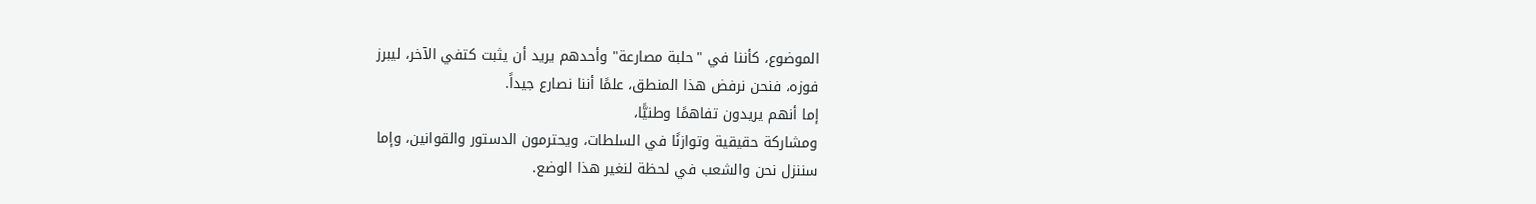الموضوع، كأننا في "حلبة مصارعة" وأحدهم يريد أن يثبت كتفي الآخر، ليبرز
فوزه، فنحن نرفض هذا المنطق، علمًا أننا نصارع جيداً.
إما أنهم يريدون تفاهمًا وطنيًّا،
ومشاركة حقيقية وتوازنًا في السلطات، ويحترمون الدستور والقوانين، وإما
سننزل نحن والشعب في لحظة لنغير هذا الوضع.